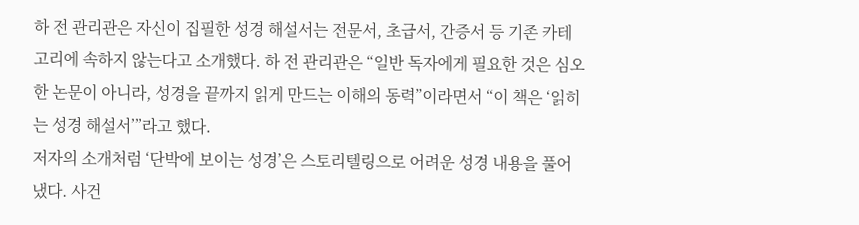하 전 관리관은 자신이 집필한 성경 해설서는 전문서, 초급서, 간증서 등 기존 카테고리에 속하지 않는다고 소개했다. 하 전 관리관은 “일반 독자에게 필요한 것은 심오한 논문이 아니라, 성경을 끝까지 읽게 만드는 이해의 동력”이라면서 “이 책은 ‘읽히는 성경 해설서’”라고 했다.
저자의 소개처럼 ‘단박에 보이는 성경’은 스토리텔링으로 어려운 성경 내용을 풀어냈다. 사건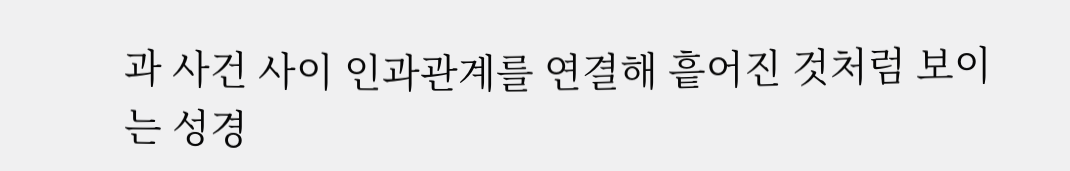과 사건 사이 인과관계를 연결해 흩어진 것처럼 보이는 성경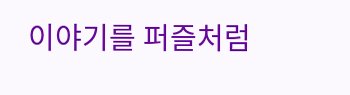이야기를 퍼즐처럼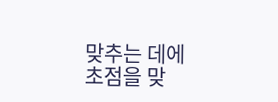맞추는 데에 초점을 맞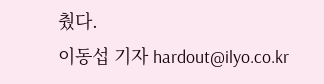췄다.
이동섭 기자 hardout@ilyo.co.kr